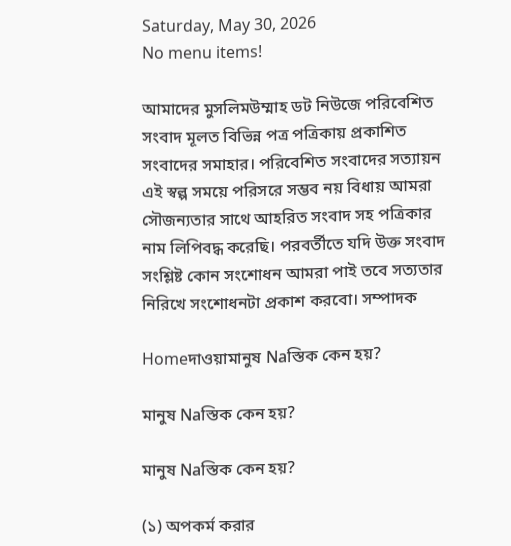Saturday, May 30, 2026
No menu items!

আমাদের মুসলিমউম্মাহ ডট নিউজে পরিবেশিত সংবাদ মূলত বিভিন্ন পত্র পত্রিকায় প্রকাশিত সংবাদের সমাহার। পরিবেশিত সংবাদের সত্যায়ন এই স্বল্প সময়ে পরিসরে সম্ভব নয় বিধায় আমরা সৌজন্যতার সাথে আহরিত সংবাদ সহ পত্রিকার নাম লিপিবদ্ধ করেছি। পরবর্তীতে যদি উক্ত সংবাদ সংশ্লিষ্ট কোন সংশোধন আমরা পাই তবে সত্যতার নিরিখে সংশোধনটা প্রকাশ করবো। সম্পাদক

Homeদাওয়ামানুষ Naস্তিক কেন হয়?

মানুষ Naস্তিক কেন হয়?

মানুষ Naস্তিক কেন হয়?

(১) অপকর্ম করার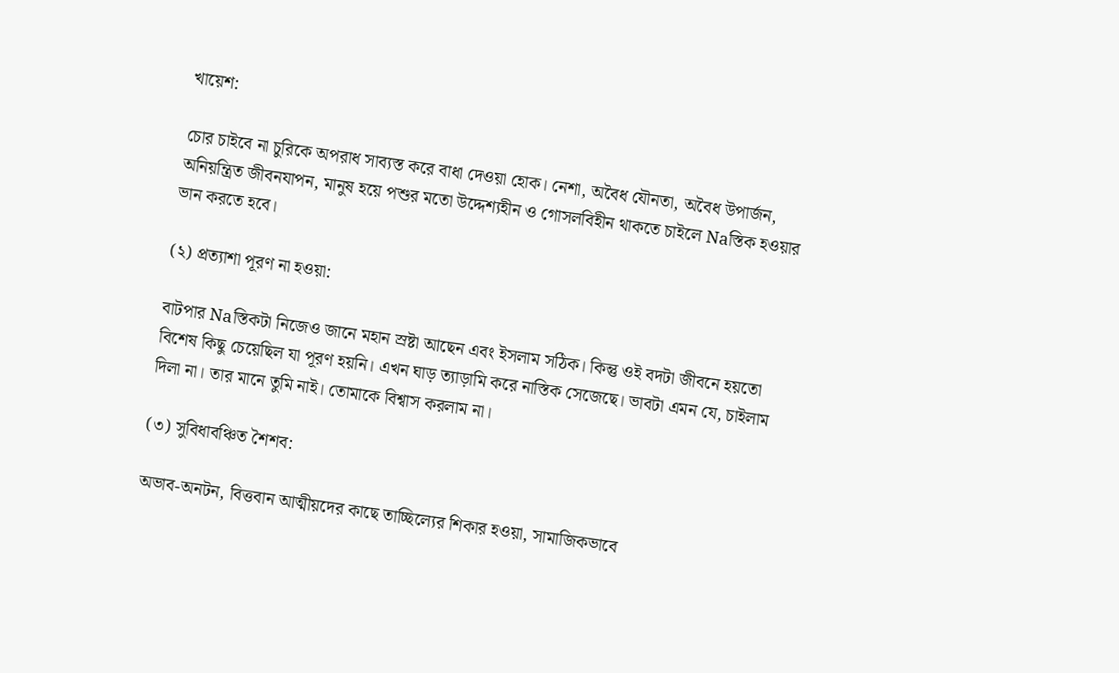খায়েশ:

চোর চাইবে না চুরিকে অপরাধ সাব্যস্ত করে বাধা দেওয়া হোক। নেশা, অবৈধ যৌনতা, অবৈধ উপার্জন, অনিয়ন্ত্রিত জীবনযাপন, মানুষ হয়ে পশুর মতো উদ্দেশ্যহীন ও গোসলবিহীন থাকতে চাইলে Naস্তিক হওয়ার ভান করতে হবে।

(২) প্রত্যাশা পূরণ না হওয়া:

বাটপার Naস্তিকটা নিজেও জানে মহান স্রষ্টা আছেন এবং ইসলাম সঠিক। কিন্তু ওই বদটা জীবনে হয়তো বিশেষ কিছু চেয়েছিল যা পূরণ হয়নি। এখন ঘাড় ত্যাড়ামি করে নাস্তিক সেজেছে। ভাবটা এমন যে, চাইলাম দিলা না। তার মানে তুমি নাই। তোমাকে বিশ্বাস করলাম না।

(৩) সুবিধাবঞ্চিত শৈশব:

অভাব-অনটন, বিত্তবান আত্মীয়দের কাছে তাচ্ছিল্যের শিকার হওয়া, সামাজিকভাবে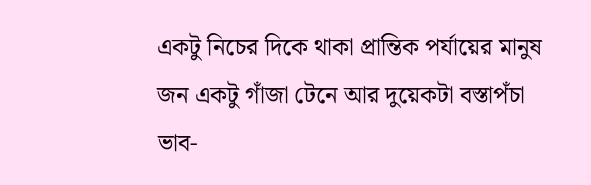একটু নিচের দিকে থাকা প্রান্তিক পর্যায়ের মানুষ জন একটু গাঁজা টেনে আর দুয়েকটা বস্তাপঁচা ভাব-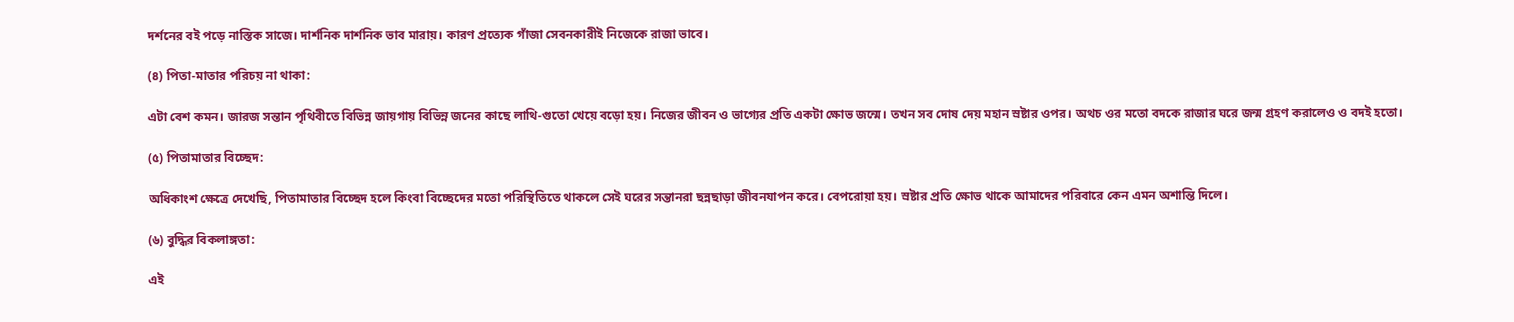দর্শনের বই পড়ে নাস্তিক সাজে। দার্শনিক দার্শনিক ভাব মারায়। কারণ প্রত্যেক গাঁজা সেবনকারীই নিজেকে রাজা ভাবে।

(৪) পিতা-মাতার পরিচয় না থাকা:

এটা বেশ কমন। জারজ সন্তান পৃথিবীতে বিভিন্ন জায়গায় বিভিন্ন জনের কাছে লাথি-গুতো খেয়ে বড়ো হয়। নিজের জীবন ও ভাগ্যের প্রতি একটা ক্ষোভ জন্মে। তখন সব দোষ দেয় মহান স্রষ্টার ওপর। অথচ ওর মতো বদকে রাজার ঘরে জন্ম গ্রহণ করালেও ও বদই হতো।

(৫) পিতামাতার বিচ্ছেদ:

অধিকাংশ ক্ষেত্রে দেখেছি, পিতামাতার বিচ্ছেদ হলে কিংবা বিচ্ছেদের মতো পরিস্থিতিতে থাকলে সেই ঘরের সন্তানরা ছন্নছাড়া জীবনযাপন করে। বেপরোয়া হয়। স্রষ্টার প্রতি ক্ষোভ থাকে আমাদের পরিবারে কেন এমন অশান্তি দিলে।

(৬) বুদ্ধির বিকলাঙ্গতা:

এই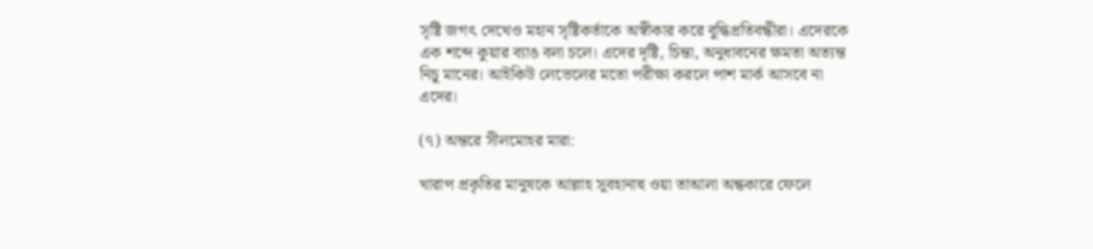সৃষ্টি জগৎ দেখেও মহান সৃষ্টিকর্তাকে অস্বীকার করে বুদ্ধিপ্রতিবন্ধীরা। এদেরকে এক শব্দে কুয়ার ব্যাঙ বলা চলে। এদের দৃষ্টি, চিন্তা, অনুধাবনের ক্ষমতা অত্যন্ত নিচু মানের। আইকিউ লেভেলের মতো পরীক্ষা করলে পাশ মার্ক আসবে না এদের।

(৭) অন্তরে সীলমোহর মারা:

খারাপ প্রকৃতির মানুষকে আল্লাহ সুবহানাহু ওয়া তাআলা অন্ধকারে ফেলে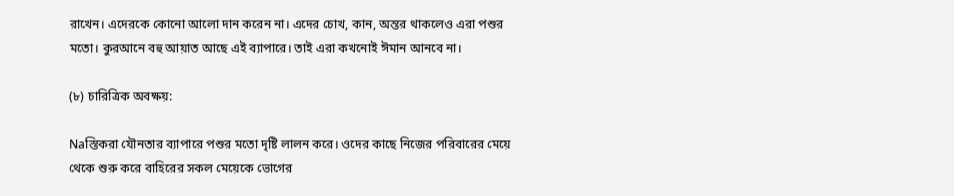রাখেন। এদেরকে কোনো আলো দান করেন না। এদের চোখ, কান, অন্তর থাকলেও এরা পশুর মতো। কুরআনে বহু আয়াত আছে এই ব্যাপারে। তাই এরা কখনোই ঈমান আনবে না।

(৮) চারিত্রিক অবক্ষয়:

Naস্তিকরা যৌনতার ব্যাপারে পশুর মতো দৃষ্টি লালন করে। ওদের কাছে নিজের পরিবারের মেয়ে থেকে শুরু করে বাহিরের সকল মেয়েকে ভোগের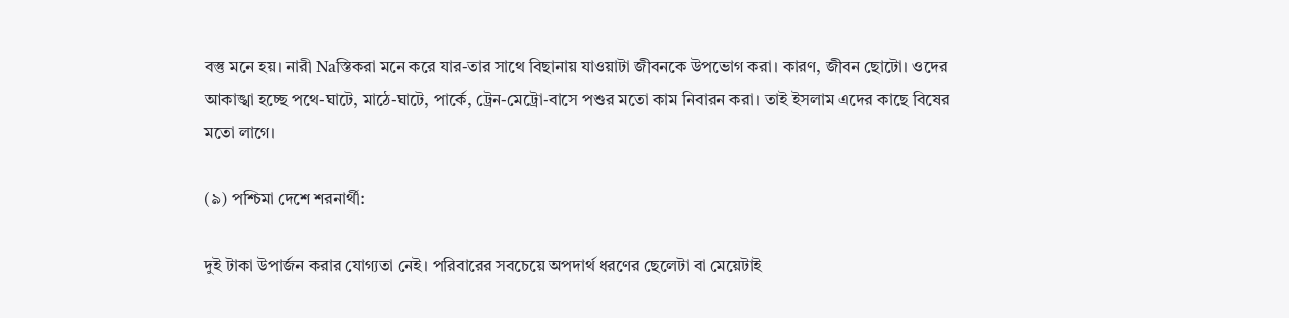বস্তু মনে হয়। নারী Naস্তিকরা মনে করে যার-তার সাথে বিছানায় যাওয়াটা জীবনকে উপভোগ করা। কারণ, জীবন ছোটো। ওদের আকাঙ্খা হচ্ছে পথে-ঘাটে, মাঠে-ঘাটে, পার্কে, ট্রেন-মেট্রো-বাসে পশুর মতো কাম নিবারন করা। তাই ইসলাম এদের কাছে বিষের মতো লাগে।

(৯) পশ্চিমা দেশে শরনার্থী:

দুই টাকা উপার্জন করার যোগ্যতা নেই। পরিবারের সবচেয়ে অপদার্থ ধরণের ছেলেটা বা মেয়েটাই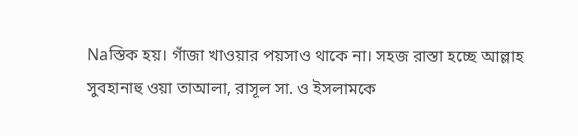Naস্তিক হয়। গাঁজা খাওয়ার পয়সাও থাকে না। সহজ রাস্তা হচ্ছে আল্লাহ সুবহানাহু ওয়া তাআলা, রাসূল সা. ও ইসলামকে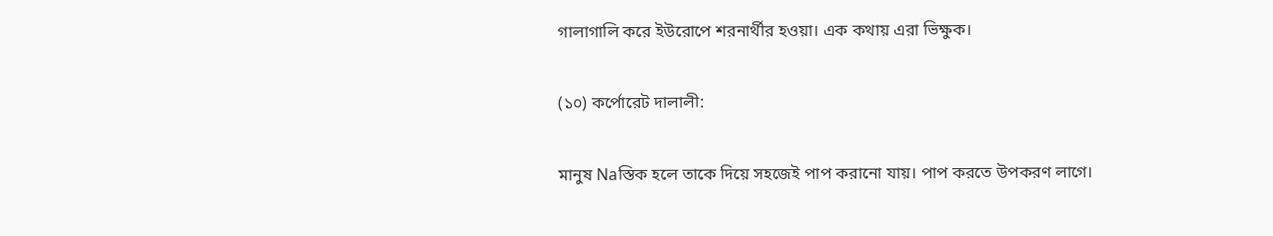গালাগালি করে ইউরোপে শরনার্থীর হওয়া। এক কথায় এরা ভিক্ষুক।

(১০) কর্পোরেট দালালী:

মানুষ Naস্তিক হলে তাকে দিয়ে সহজেই পাপ করানো যায়। পাপ করতে উপকরণ লাগে।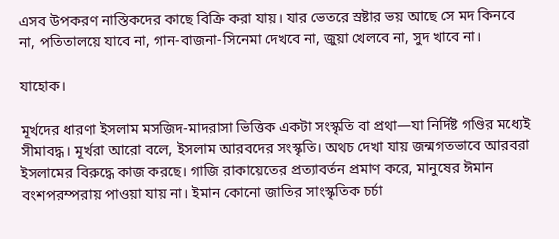এসব উপকরণ নাস্তিকদের কাছে বিক্রি করা যায়। যার ভেতরে স্রষ্টার ভয় আছে সে মদ কিনবে না, পতিতালয়ে যাবে না, গান-বাজনা-সিনেমা দেখবে না, জুয়া খেলবে না, সুদ খাবে না।

যাহোক।

মূর্খদের ধারণা ইসলাম মসজিদ-মাদরাসা ভিত্তিক একটা সংস্কৃতি বা প্রথা—যা নির্দিষ্ট গণ্ডির মধ্যেই সীমাবদ্ধ। মূর্খরা আরো বলে, ইসলাম আরবদের সংস্কৃতি। অথচ দেখা যায় জন্মগতভাবে আরবরা ইসলামের বিরুদ্ধে কাজ করছে। গাজি রাকায়েতের প্রত্যাবর্তন প্রমাণ করে, মানুষের ঈমান বংশপরম্পরায় পাওয়া যায় না। ইমান কোনো জাতির সাংস্কৃতিক চর্চা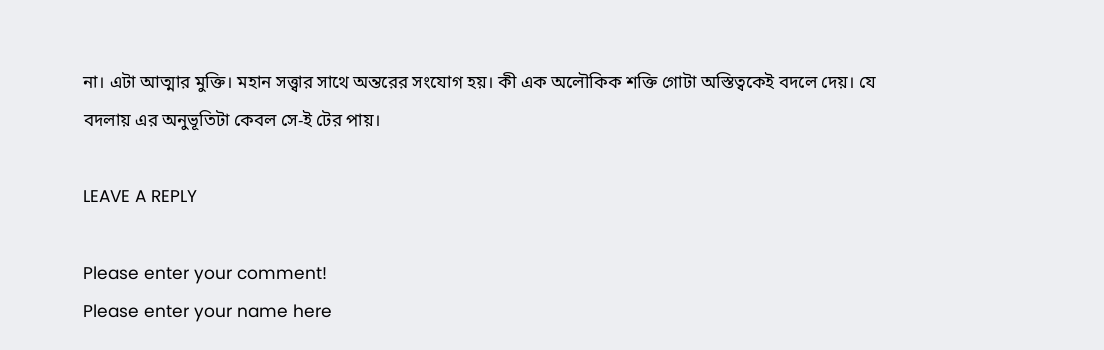না। এটা আত্মার মুক্তি। মহান সত্ত্বার সাথে অন্তরের সংযোগ হয়। কী এক অলৌকিক শক্তি গোটা অস্তিত্বকেই বদলে দেয়। যে বদলায় এর অনুভূতিটা কেবল সে-ই টের পায়।

LEAVE A REPLY

Please enter your comment!
Please enter your name here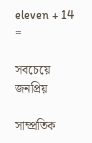eleven + 14 =

সবচেয়ে জনপ্রিয়

সাম্প্রতিক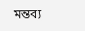মন্তব্য